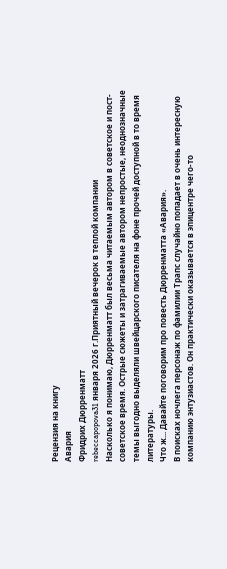Рецензия на книгу
Авария
Фридрих Дюрренматт
rebeccapopova31 января 2026 г.Приятный вечерок в теплой компании
Насколько я понимаю, Дюрренматт был весьма читаемым автором в советское и пост-советское время. Острые сюжеты и затрагиваемые автором непростые, неоднозначные темы выгодно выделяли швейцарского писателя на фоне прочей доступной в то время литературы.
Что ж... Давайте поговорим про повесть Дюрренматта «Авария».
В поисках ночлега персонаж по фамилии Трапс случайно попадает в очень интересную компанию энтузиастов. Он практически оказывается в эпицентре чего-то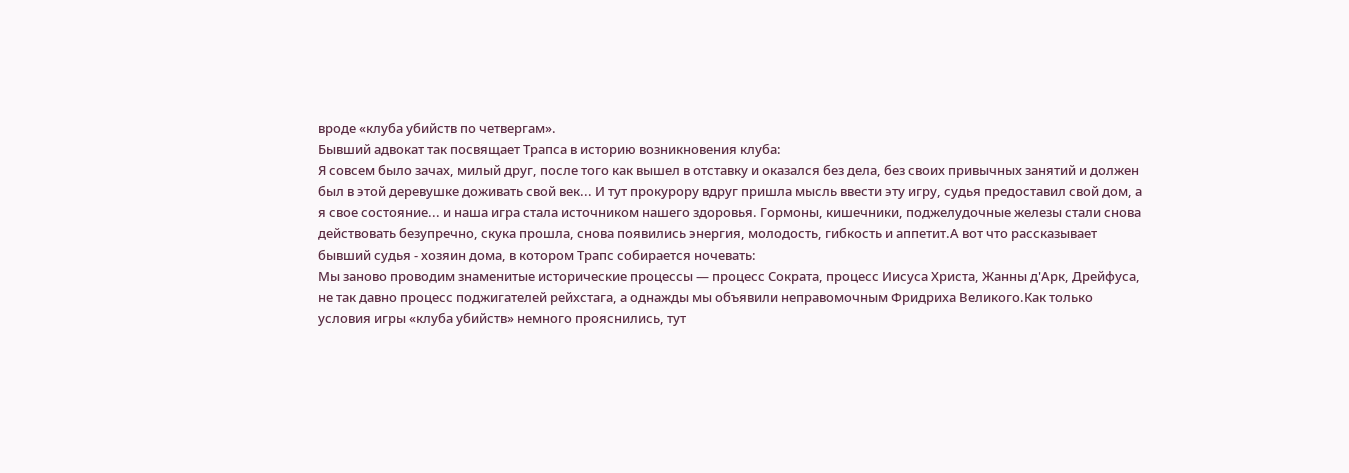вроде «клуба убийств по четвергам».
Бывший адвокат так посвящает Трапса в историю возникновения клуба:
Я совсем было зачах, милый друг, после того как вышел в отставку и оказался без дела, без своих привычных занятий и должен был в этой деревушке доживать свой век... И тут прокурору вдруг пришла мысль ввести эту игру, судья предоставил свой дом, а я свое состояние... и наша игра стала источником нашего здоровья. Гормоны, кишечники, поджелудочные железы стали снова действовать безупречно, скука прошла, снова появились энергия, молодость, гибкость и аппетит.А вот что рассказывает бывший судья - хозяин дома, в котором Трапс собирается ночевать:
Мы заново проводим знаменитые исторические процессы — процесс Сократа, процесс Иисуса Христа, Жанны д'Арк, Дрейфуса, не так давно процесс поджигателей рейхстага, а однажды мы объявили неправомочным Фридриха Великого.Как только условия игры «клуба убийств» немного прояснились, тут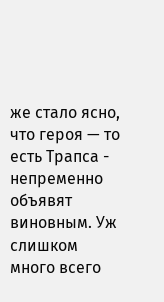же стало ясно, что героя — то есть Трапса - непременно объявят виновным. Уж слишком много всего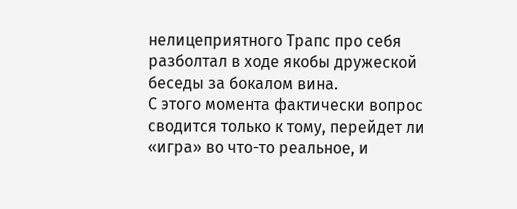нелицеприятного Трапс про себя разболтал в ходе якобы дружеской беседы за бокалом вина.
С этого момента фактически вопрос сводится только к тому, перейдет ли «игра» во что-то реальное, и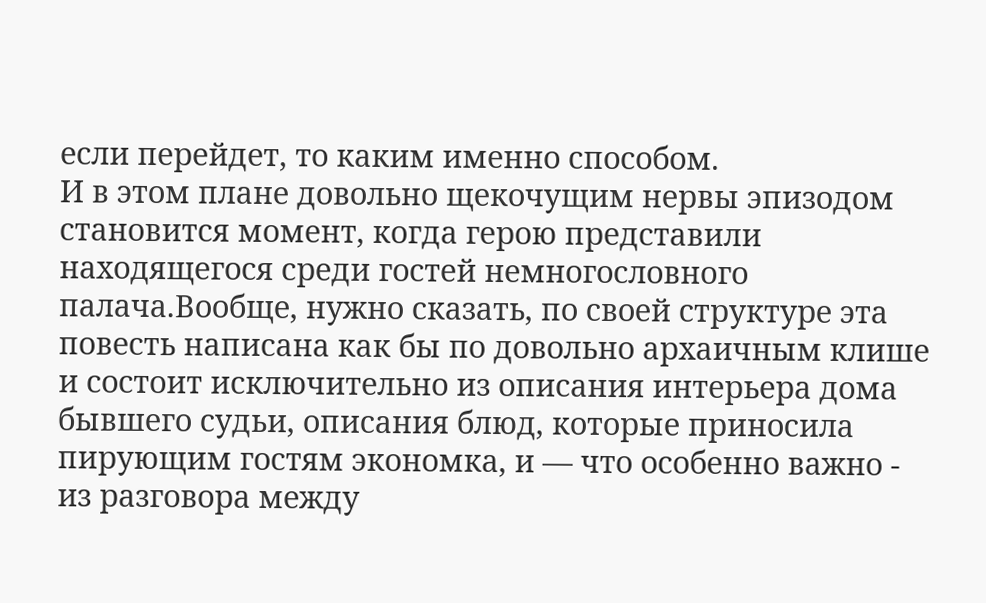если перейдет, то каким именно способом.
И в этом плане довольно щекочущим нервы эпизодом становится момент, когда герою представили находящегося среди гостей немногословного палача.Вообще, нужно сказать, по своей структуре эта повесть написана как бы по довольно архаичным клише и состоит исключительно из описания интерьера дома бывшего судьи, описания блюд, которые приносила пирующим гостям экономка, и — что особенно важно - из разговора между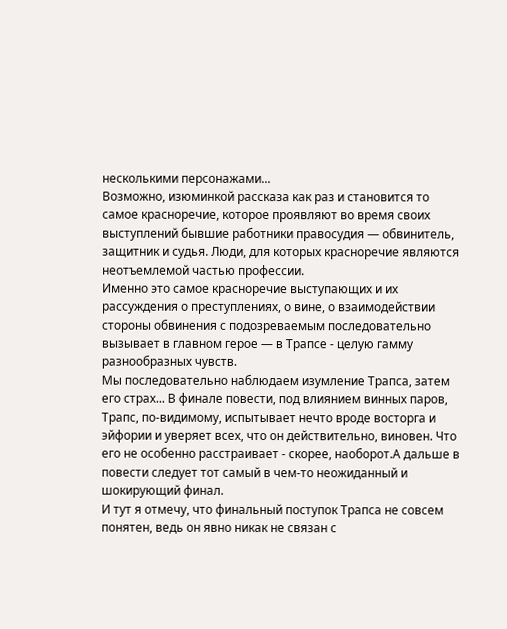несколькими персонажами...
Возможно, изюминкой рассказа как раз и становится то самое красноречие, которое проявляют во время своих выступлений бывшие работники правосудия — обвинитель, защитник и судья. Люди, для которых красноречие являются неотъемлемой частью профессии.
Именно это самое красноречие выступающих и их рассуждения о преступлениях, о вине, о взаимодействии стороны обвинения с подозреваемым последовательно вызывает в главном герое — в Трапсе - целую гамму разнообразных чувств.
Мы последовательно наблюдаем изумление Трапса, затем его страх... В финале повести, под влиянием винных паров, Трапс, по-видимому, испытывает нечто вроде восторга и эйфории и уверяет всех, что он действительно, виновен. Что его не особенно расстраивает - скорее, наоборот.А дальше в повести следует тот самый в чем-то неожиданный и шокирующий финал.
И тут я отмечу, что финальный поступок Трапса не совсем понятен, ведь он явно никак не связан с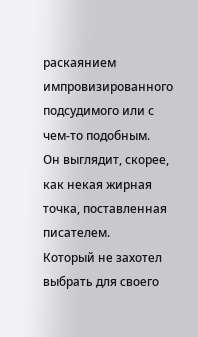раскаянием импровизированного подсудимого или с чем-то подобным.
Он выглядит, скорее, как некая жирная точка, поставленная писателем.
Который не захотел выбрать для своего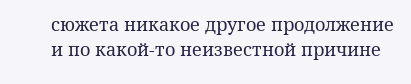сюжета никакое другое продолжение и по какой-то неизвестной причине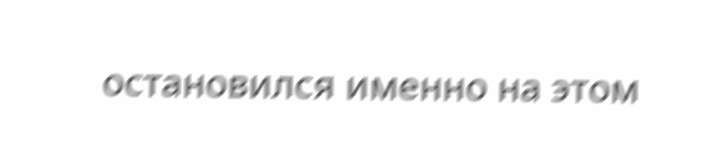остановился именно на этом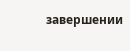завершении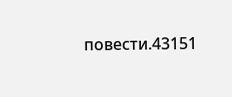повести.43151